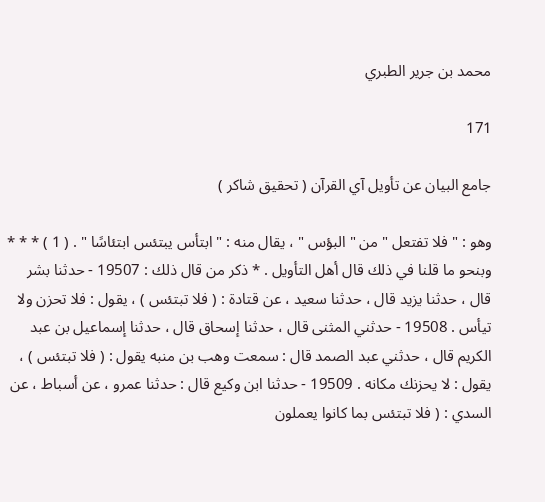محمد بن جرير الطبري

171

جامع البيان عن تأويل آي القرآن ( تحقيق شاكر )

وهو : " فلا تفتعل " من " البؤس " ، يقال منه : " ابتأس يبتئس ابتئاسًا " . ( 1 ) * * * وبنحو ما قلنا في ذلك قال أهل التأويل . * ذكر من قال ذلك : 19507 - حدثنا بشر قال ، حدثنا يزيد قال ، حدثنا سعيد ، عن قتادة : ( فلا تبتئس ) ، يقول : فلا تحزن ولا تيأس . 19508 - حدثني المثنى قال ، حدثنا إسحاق قال ، حدثنا إسماعيل بن عبد الكريم قال ، حدثني عبد الصمد قال : سمعت وهب بن منبه يقول : ( فلا تبتئس ) ، يقول : لا يحزنك مكانه . 19509 - حدثنا ابن وكيع قال : حدثنا عمرو ، عن أسباط ، عن السدي : ( فلا تبتئس بما كانوا يعملون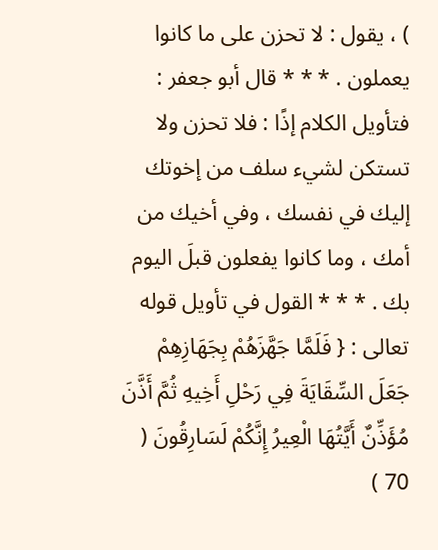) ، يقول : لا تحزن على ما كانوا يعملون . * * * قال أبو جعفر : فتأويل الكلام إذًا : فلا تحزن ولا تستكن لشيء سلف من إخوتك إليك في نفسك ، وفي أخيك من أمك ، وما كانوا يفعلون قبلَ اليوم بك . * * * القول في تأويل قوله تعالى : { فَلَمَّا جَهَّزَهُمْ بِجَهَازِهِمْ جَعَلَ السِّقَايَةَ فِي رَحْلِ أَخِيهِ ثُمَّ أَذَّنَ مُؤَذِّنٌ أَيَّتُهَا الْعِيرُ إِنَّكُمْ لَسَارِقُونَ ( 70 )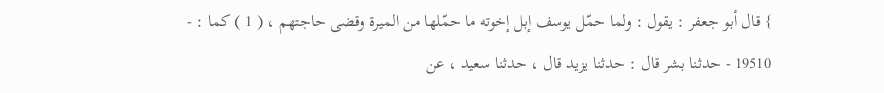} قال أبو جعفر : يقول : ولما حمّل يوسف إبل إخوته ما حمّلها من الميرة وقضى حاجتهم ، ( 1 ) كما : - 19510 - حدثنا بشر قال : حدثنا يزيد قال ، حدثنا سعيد ، عن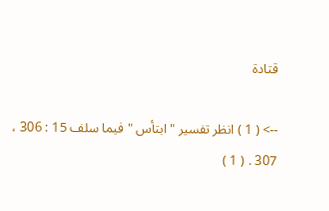قتادة

--> ( 1 ) انظر تفسير " ابتأس " فيما سلف 15 : 306 ، 307 . ( 1 )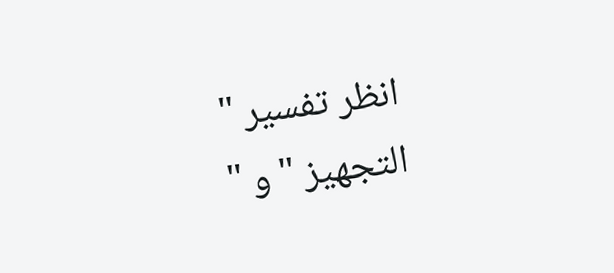انظر تفسير " التجهيز " و "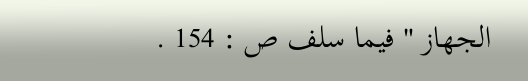الجهاز " فيما سلف ص : 154 .